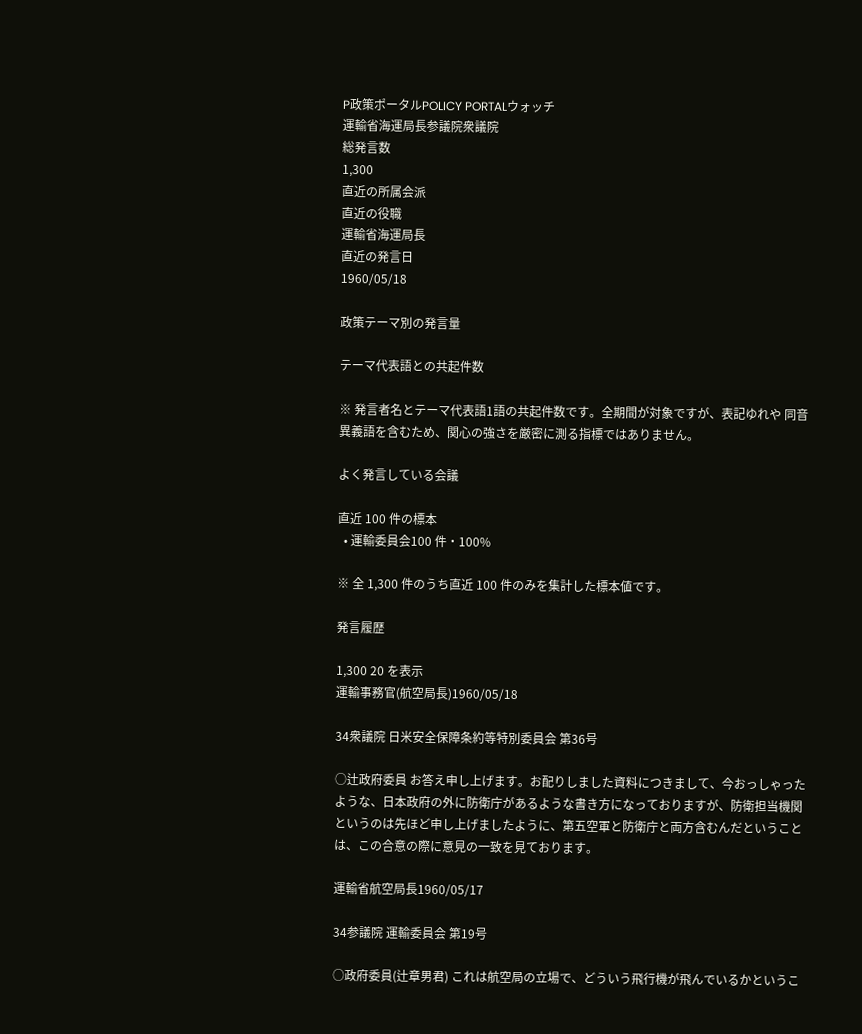P政策ポータルPOLICY PORTALウォッチ
運輸省海運局長参議院衆議院
総発言数
1,300
直近の所属会派
直近の役職
運輸省海運局長
直近の発言日
1960/05/18

政策テーマ別の発言量

テーマ代表語との共起件数

※ 発言者名とテーマ代表語1語の共起件数です。全期間が対象ですが、表記ゆれや 同音異義語を含むため、関心の強さを厳密に測る指標ではありません。

よく発言している会議

直近 100 件の標本
  • 運輸委員会100 件・100%

※ 全 1,300 件のうち直近 100 件のみを集計した標本値です。

発言履歴

1,300 20 を表示
運輸事務官(航空局長)1960/05/18

34衆議院 日米安全保障条約等特別委員会 第36号

○辻政府委員 お答え申し上げます。お配りしました資料につきまして、今おっしゃったような、日本政府の外に防衛庁があるような書き方になっておりますが、防衛担当機関というのは先ほど申し上げましたように、第五空軍と防衛庁と両方含むんだということは、この合意の際に意見の一致を見ております。

運輸省航空局長1960/05/17

34参議院 運輸委員会 第19号

○政府委員(辻章男君) これは航空局の立場で、どういう飛行機が飛んでいるかというこ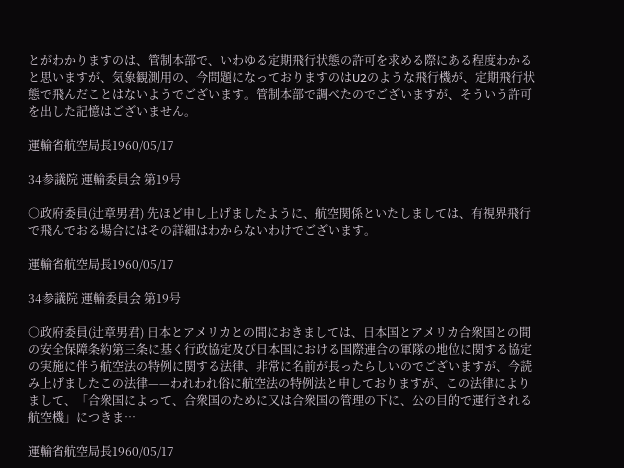とがわかりますのは、管制本部で、いわゆる定期飛行状態の許可を求める際にある程度わかると思いますが、気象観測用の、今問題になっておりますのはU2のような飛行機が、定期飛行状態で飛んだことはないようでございます。管制本部で調べたのでございますが、そういう許可を出した記憶はございません。

運輸省航空局長1960/05/17

34参議院 運輸委員会 第19号

○政府委員(辻章男君) 先ほど申し上げましたように、航空関係といたしましては、有視界飛行で飛んでおる場合にはその詳細はわからないわけでございます。

運輸省航空局長1960/05/17

34参議院 運輸委員会 第19号

○政府委員(辻章男君) 日本とアメリカとの間におきましては、日本国とアメリカ合衆国との間の安全保障条約第三条に基く行政協定及び日本国における国際連合の軍隊の地位に関する協定の実施に伴う航空法の特例に関する法律、非常に名前が長ったらしいのでございますが、今読み上げましたこの法律——われわれ俗に航空法の特例法と申しておりますが、この法律によりまして、「合衆国によって、合衆国のために又は合衆国の管理の下に、公の目的で運行される航空機」につきま…

運輸省航空局長1960/05/17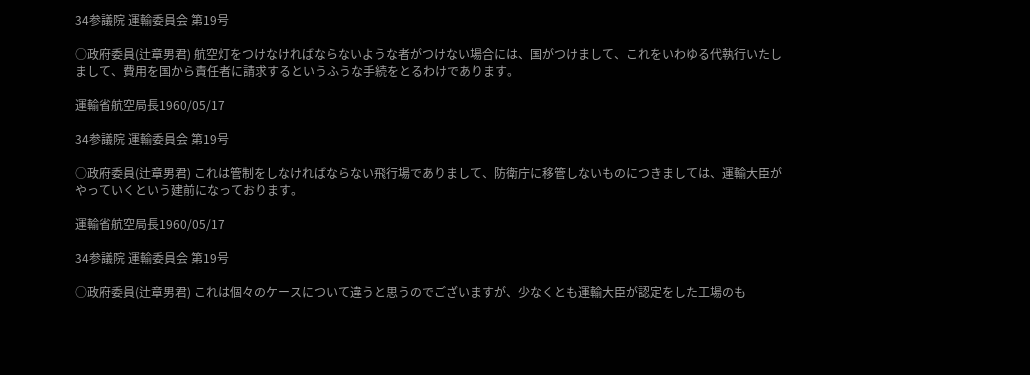34参議院 運輸委員会 第19号

○政府委員(辻章男君) 航空灯をつけなければならないような者がつけない場合には、国がつけまして、これをいわゆる代執行いたしまして、費用を国から責任者に請求するというふうな手続をとるわけであります。

運輸省航空局長1960/05/17

34参議院 運輸委員会 第19号

○政府委員(辻章男君) これは管制をしなければならない飛行場でありまして、防衛庁に移管しないものにつきましては、運輸大臣がやっていくという建前になっております。

運輸省航空局長1960/05/17

34参議院 運輸委員会 第19号

○政府委員(辻章男君) これは個々のケースについて違うと思うのでございますが、少なくとも運輸大臣が認定をした工場のも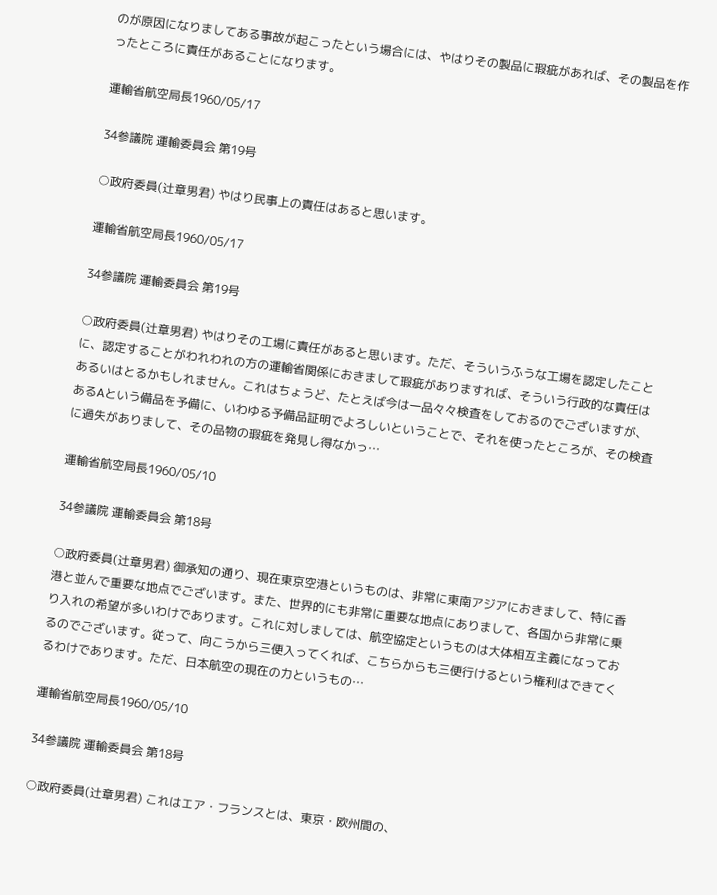のが原因になりましてある事故が起こったという場合には、やはりその製品に瑕疵があれば、その製品を作ったところに責任があることになります。

運輸省航空局長1960/05/17

34参議院 運輸委員会 第19号

○政府委員(辻章男君) やはり民事上の責任はあると思います。

運輸省航空局長1960/05/17

34参議院 運輸委員会 第19号

○政府委員(辻章男君) やはりその工場に責任があると思います。ただ、そういうふうな工場を認定したことに、認定することがわれわれの方の運輸省関係におきまして瑕疵がありますれば、そういう行政的な責任はあるいはとるかもしれません。これはちょうど、たとえば今は一品々々検査をしておるのでございますが、あるAという備品を予備に、いわゆる予備品証明でよろしいということで、それを使ったところが、その検査に過失がありまして、その品物の瑕疵を発見し得なかっ…

運輸省航空局長1960/05/10

34参議院 運輸委員会 第18号

○政府委員(辻章男君) 御承知の通り、現在東京空港というものは、非常に東南アジアにおきまして、特に香港と並んで重要な地点でございます。また、世界的にも非常に重要な地点にありまして、各国から非常に乗り入れの希望が多いわけであります。これに対しましては、航空協定というものは大体相互主義になっておるのでございます。従って、向こうから三便入ってくれば、こちらからも三便行けるという権利はできてくるわけであります。ただ、日本航空の現在の力というもの…

運輸省航空局長1960/05/10

34参議院 運輸委員会 第18号

○政府委員(辻章男君) これはエア・フランスとは、東京・欧州間の、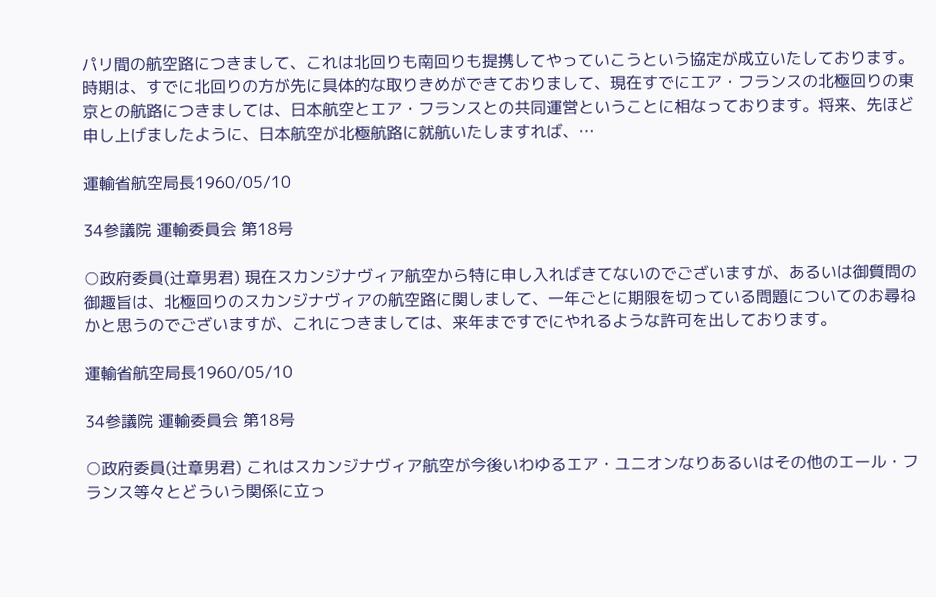パリ間の航空路につきまして、これは北回りも南回りも提携してやっていこうという協定が成立いたしております。時期は、すでに北回りの方が先に具体的な取りきめができておりまして、現在すでにエア・フランスの北極回りの東京との航路につきましては、日本航空とエア・フランスとの共同運営ということに相なっております。将来、先ほど申し上げましたように、日本航空が北極航路に就航いたしますれば、…

運輸省航空局長1960/05/10

34参議院 運輸委員会 第18号

○政府委員(辻章男君) 現在スカンジナヴィア航空から特に申し入ればきてないのでございますが、あるいは御質問の御趣旨は、北極回りのスカンジナヴィアの航空路に関しまして、一年ごとに期限を切っている問題についてのお尋ねかと思うのでございますが、これにつきましては、来年まですでにやれるような許可を出しております。

運輸省航空局長1960/05/10

34参議院 運輸委員会 第18号

○政府委員(辻章男君) これはスカンジナヴィア航空が今後いわゆるエア・ユニオンなりあるいはその他のエール・フランス等々とどういう関係に立っ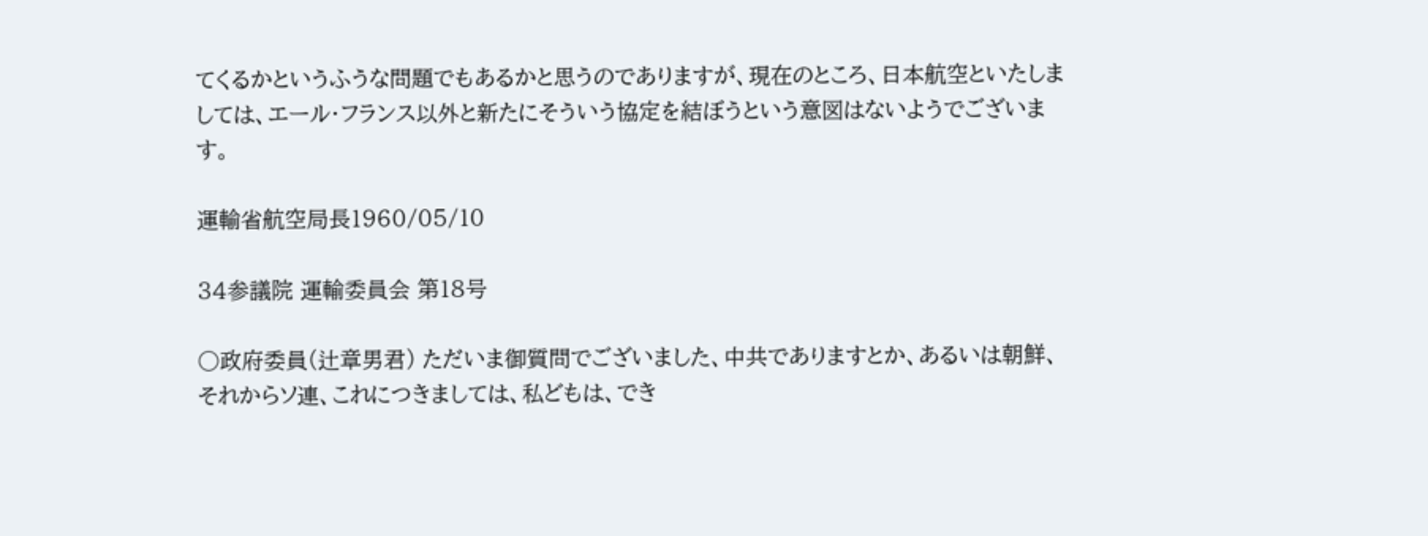てくるかというふうな問題でもあるかと思うのでありますが、現在のところ、日本航空といたしましては、エール・フランス以外と新たにそういう協定を結ぼうという意図はないようでございます。

運輸省航空局長1960/05/10

34参議院 運輸委員会 第18号

○政府委員(辻章男君) ただいま御質問でございました、中共でありますとか、あるいは朝鮮、それからソ連、これにつきましては、私どもは、でき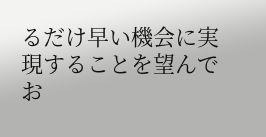るだけ早い機会に実現することを望んでお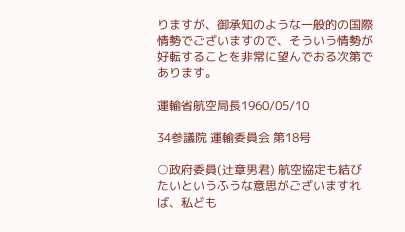りますが、御承知のような一般的の国際情勢でございますので、そういう情勢が好転することを非常に望んでおる次第であります。

運輸省航空局長1960/05/10

34参議院 運輸委員会 第18号

○政府委員(辻章男君) 航空協定も結びたいというふうな意思がございますれば、私ども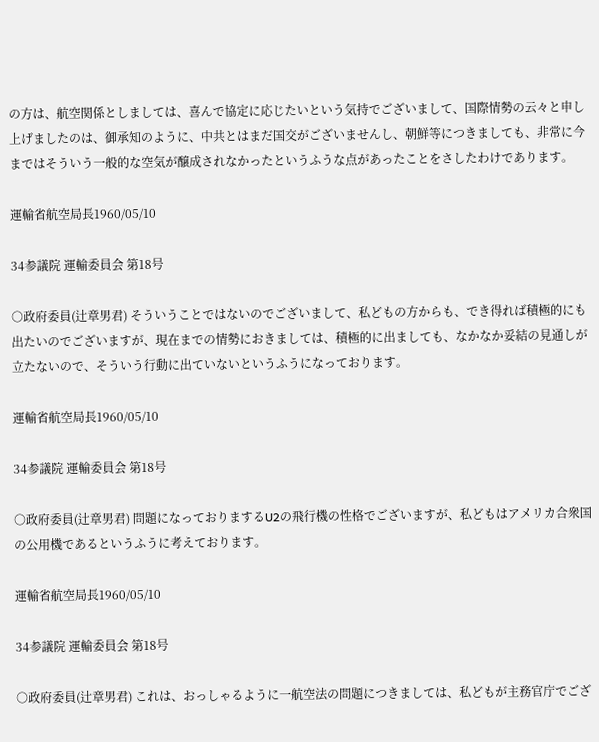の方は、航空関係としましては、喜んで協定に応じたいという気持でございまして、国際情勢の云々と申し上げましたのは、御承知のように、中共とはまだ国交がございませんし、朝鮮等につきましても、非常に今まではそういう一般的な空気が醸成されなかったというふうな点があったことをさしたわけであります。

運輸省航空局長1960/05/10

34参議院 運輸委員会 第18号

○政府委員(辻章男君) そういうことではないのでございまして、私どもの方からも、でき得れば積極的にも出たいのでございますが、現在までの情勢におきましては、積極的に出ましても、なかなか妥結の見通しが立たないので、そういう行動に出ていないというふうになっております。

運輸省航空局長1960/05/10

34参議院 運輸委員会 第18号

○政府委員(辻章男君) 問題になっておりまするU2の飛行機の性格でございますが、私どもはアメリカ合衆国の公用機であるというふうに考えております。

運輸省航空局長1960/05/10

34参議院 運輸委員会 第18号

○政府委員(辻章男君) これは、おっしゃるように一航空法の問題につきましては、私どもが主務官庁でござ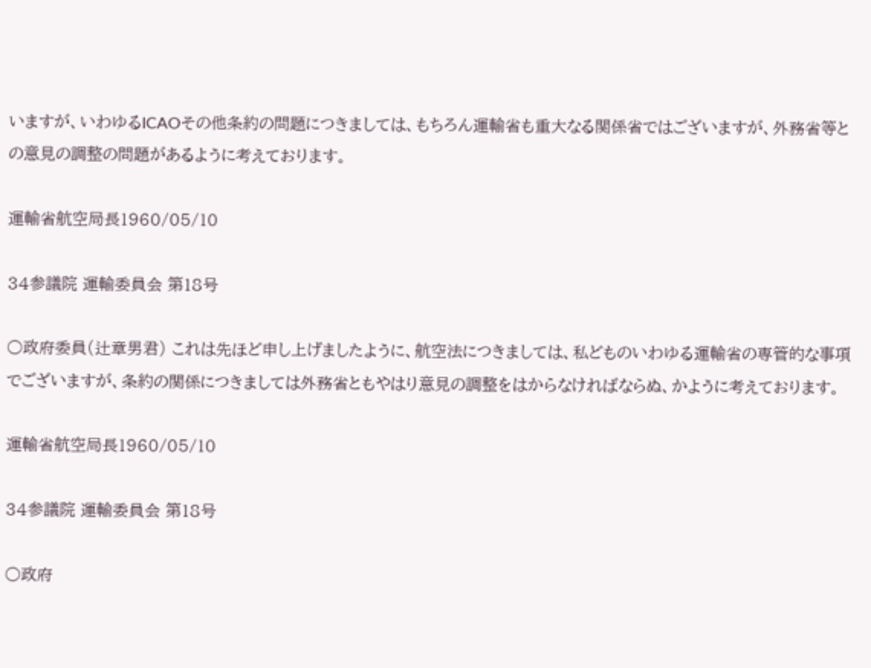いますが、いわゆるICAOその他条約の問題につきましては、もちろん運輸省も重大なる関係省ではございますが、外務省等との意見の調整の問題があるように考えております。

運輸省航空局長1960/05/10

34参議院 運輸委員会 第18号

○政府委員(辻章男君) これは先ほど申し上げましたように、航空法につきましては、私どものいわゆる運輸省の専管的な事項でございますが、条約の関係につきましては外務省ともやはり意見の調整をはからなければならぬ、かように考えております。

運輸省航空局長1960/05/10

34参議院 運輸委員会 第18号

○政府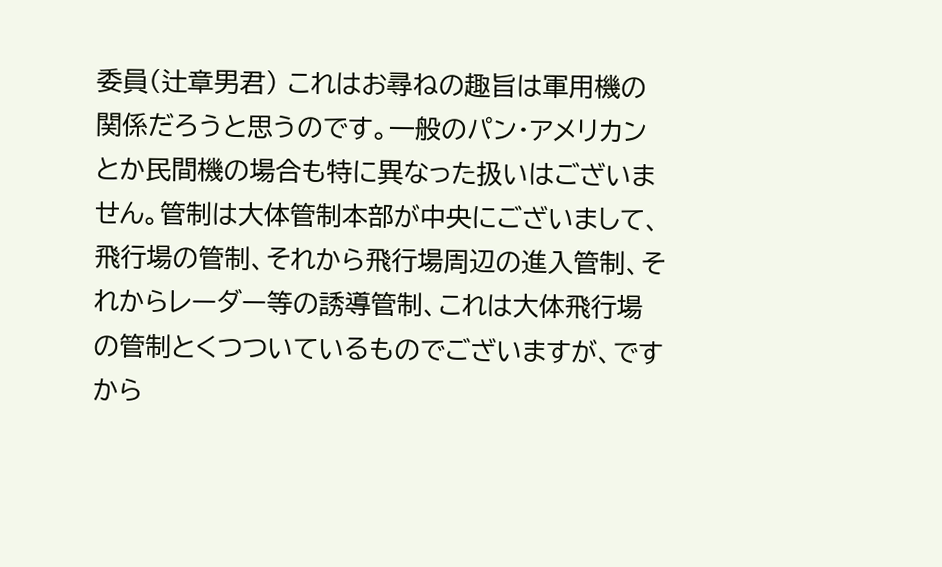委員(辻章男君) これはお尋ねの趣旨は軍用機の関係だろうと思うのです。一般のパン・アメリカンとか民間機の場合も特に異なった扱いはございません。管制は大体管制本部が中央にございまして、飛行場の管制、それから飛行場周辺の進入管制、それからレーダー等の誘導管制、これは大体飛行場の管制とくつついているものでございますが、ですから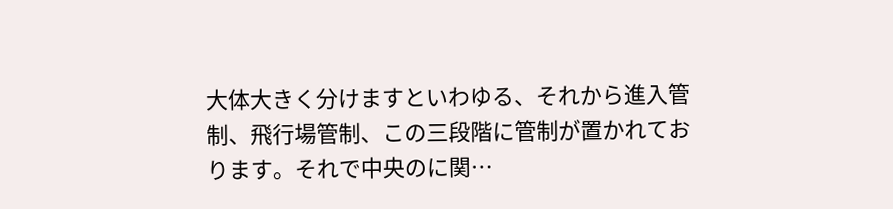大体大きく分けますといわゆる、それから進入管制、飛行場管制、この三段階に管制が置かれております。それで中央のに関…